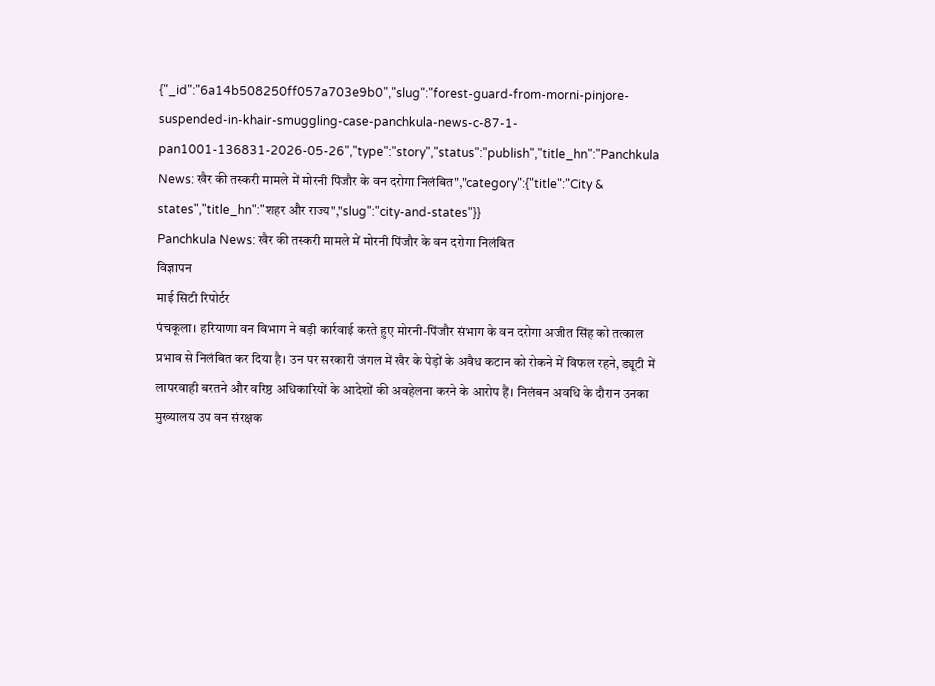{"_id":"6a14b508250ff057a703e9b0","slug":"forest-guard-from-morni-pinjore-suspended-in-khair-smuggling-case-panchkula-news-c-87-1-pan1001-136831-2026-05-26","type":"story","status":"publish","title_hn":"Panchkula News: खैर की तस्करी मामले में मोरनी पिंजौर के वन दरोगा निलंबित","category":{"title":"City & states","title_hn":"शहर और राज्य","slug":"city-and-states"}}
Panchkula News: खैर की तस्करी मामले में मोरनी पिंजौर के वन दरोगा निलंबित
विज्ञापन
माई सिटी रिपोर्टर
पंचकूला। हरियाणा वन विभाग ने बड़ी कार्रवाई करते हुए मोरनी-पिंजौर संभाग के वन दरोगा अजीत सिंह को तत्काल प्रभाव से निलंबित कर दिया है। उन पर सरकारी जंगल में खैर के पेड़ों के अवैध कटान को रोकने में विफल रहने, ड्यूटी में लापरवाही बरतने और वरिष्ठ अधिकारियों के आदेशों की अवहेलना करने के आरोप हैं। निलंबन अवधि के दौरान उनका मुख्यालय उप वन संरक्षक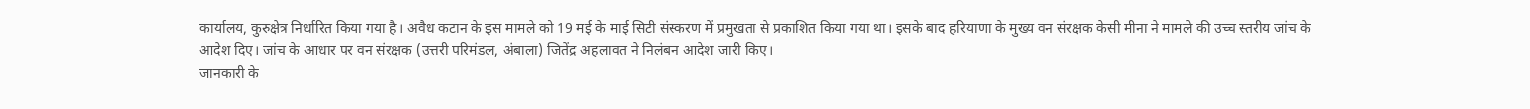कार्यालय, कुरुक्षेत्र निर्धारित किया गया है। अवैध कटान के इस मामले को 19 मई के माई सिटी संस्करण में प्रमुखता से प्रकाशित किया गया था। इसके बाद हरियाणा के मुख्य वन संरक्षक केसी मीना ने मामले की उच्च स्तरीय जांच के आदेश दिए। जांच के आधार पर वन संरक्षक (उत्तरी परिमंडल, अंबाला) जितेंद्र अहलावत ने निलंबन आदेश जारी किए।
जानकारी के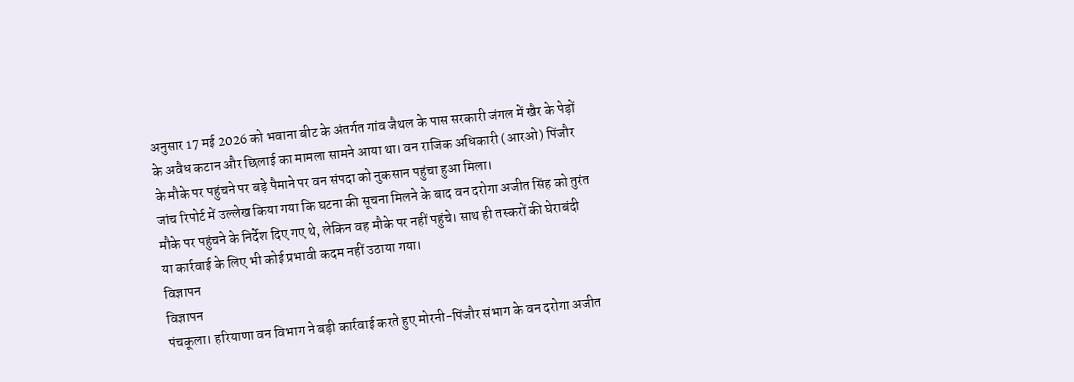अनुसार 17 मई 2026 को भवाना बीट के अंतर्गत गांव जैथल के पास सरकारी जंगल में खैर के पेड़ों के अवैध कटान और छिलाई का मामला सामने आया था। वन राजिक अधिकारी (आरओ) पिंजौर के मौके पर पहुंचने पर बड़े पैमाने पर वन संपदा को नुकसान पहुंचा हुआ मिला।
जांच रिपोर्ट में उल्लेख किया गया कि घटना की सूचना मिलने के बाद वन दरोगा अजीत सिंह को तुरंत मौके पर पहुंचने के निर्देश दिए गए थे, लेकिन वह मौके पर नहीं पहुंचे। साथ ही तस्करों की घेराबंदी या कार्रवाई के लिए भी कोई प्रभावी कदम नहीं उठाया गया।
विज्ञापन
विज्ञापन
पंचकूला। हरियाणा वन विभाग ने बड़ी कार्रवाई करते हुए मोरनी-पिंजौर संभाग के वन दरोगा अजीत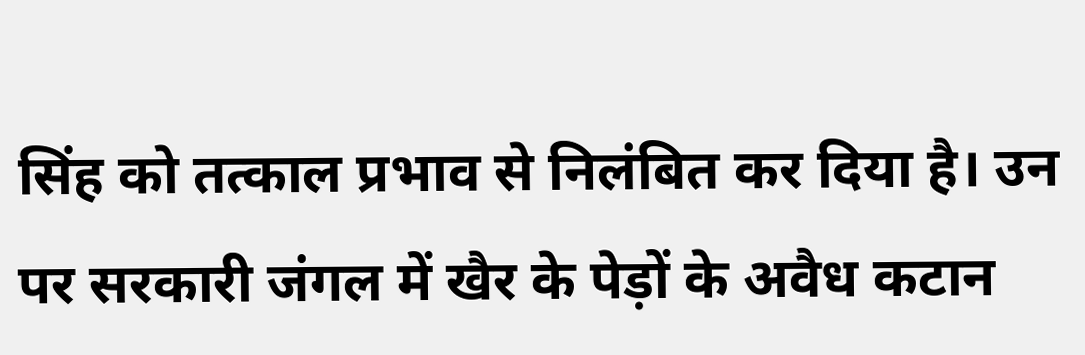सिंह को तत्काल प्रभाव से निलंबित कर दिया है। उन पर सरकारी जंगल में खैर के पेड़ों के अवैध कटान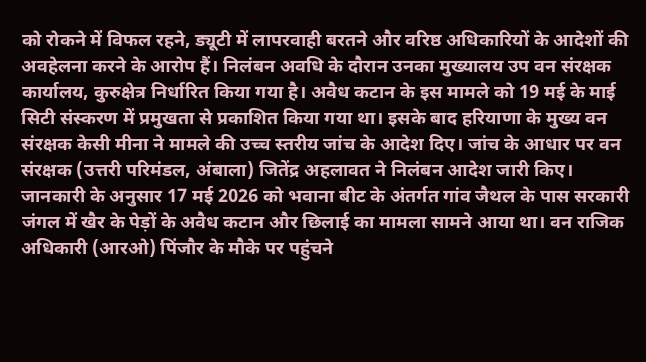को रोकने में विफल रहने, ड्यूटी में लापरवाही बरतने और वरिष्ठ अधिकारियों के आदेशों की अवहेलना करने के आरोप हैं। निलंबन अवधि के दौरान उनका मुख्यालय उप वन संरक्षक कार्यालय, कुरुक्षेत्र निर्धारित किया गया है। अवैध कटान के इस मामले को 19 मई के माई सिटी संस्करण में प्रमुखता से प्रकाशित किया गया था। इसके बाद हरियाणा के मुख्य वन संरक्षक केसी मीना ने मामले की उच्च स्तरीय जांच के आदेश दिए। जांच के आधार पर वन संरक्षक (उत्तरी परिमंडल, अंबाला) जितेंद्र अहलावत ने निलंबन आदेश जारी किए।
जानकारी के अनुसार 17 मई 2026 को भवाना बीट के अंतर्गत गांव जैथल के पास सरकारी जंगल में खैर के पेड़ों के अवैध कटान और छिलाई का मामला सामने आया था। वन राजिक अधिकारी (आरओ) पिंजौर के मौके पर पहुंचने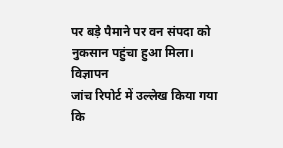पर बड़े पैमाने पर वन संपदा को नुकसान पहुंचा हुआ मिला।
विज्ञापन
जांच रिपोर्ट में उल्लेख किया गया कि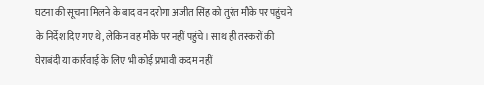घटना की सूचना मिलने के बाद वन दरोगा अजीत सिंह को तुरंत मौके पर पहुंचने के निर्देश दिए गए थे, लेकिन वह मौके पर नहीं पहुंचे। साथ ही तस्करों की घेराबंदी या कार्रवाई के लिए भी कोई प्रभावी कदम नहीं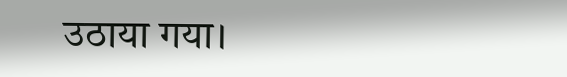उठाया गया।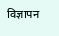विज्ञापन